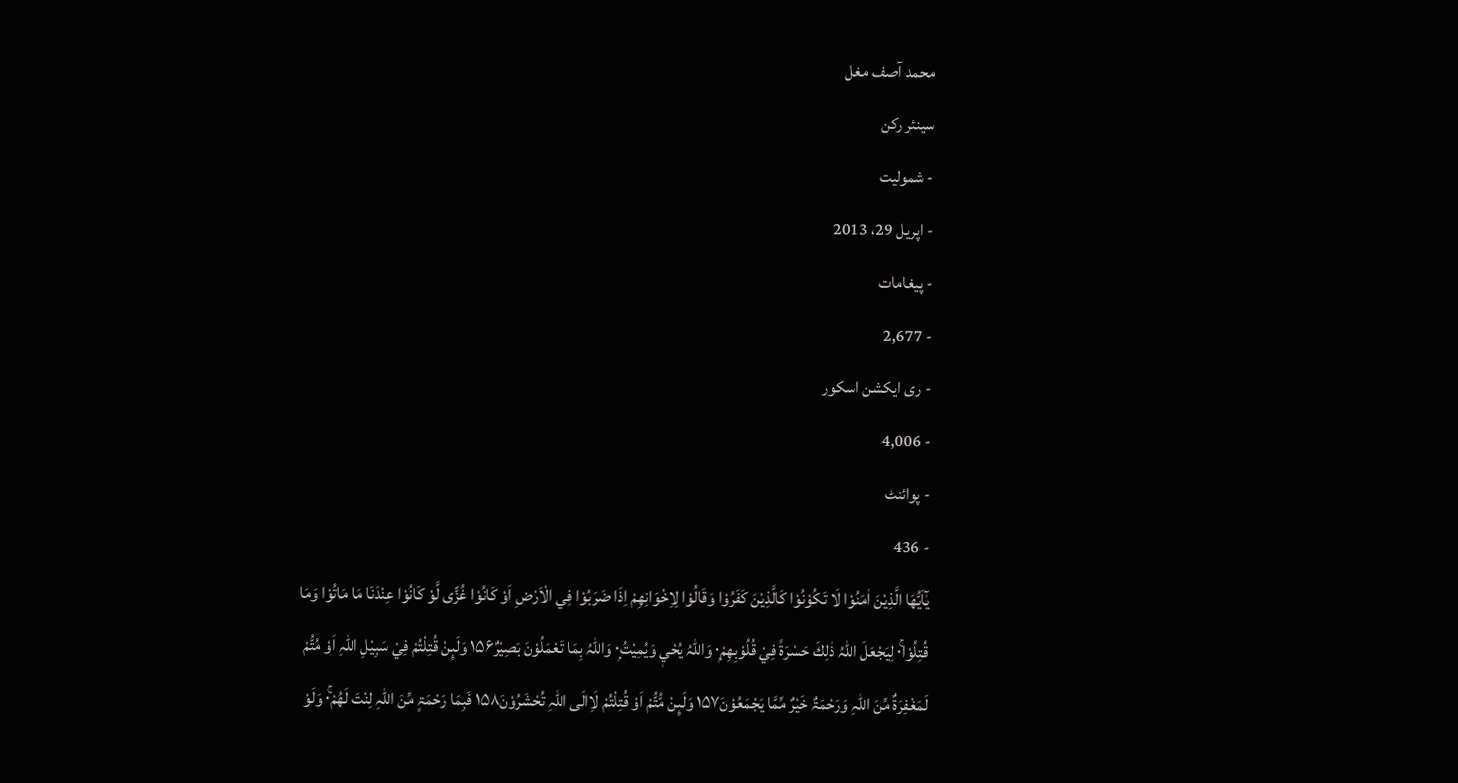محمد آصف مغل
سینئر رکن
- شمولیت
- اپریل 29، 2013
- پیغامات
- 2,677
- ری ایکشن اسکور
- 4,006
- پوائنٹ
- 436
يٰٓاَيُّھَا الَّذِيْنَ اٰمَنُوْا لَا تَكُوْنُوْا كَالَّذِيْنَ كَفَرُوْا وَقَالُوْا لِاِخْوَانِھِمْ اِذَا ضَرَبُوْا فِي الْاَرْضِ اَوْ كَانُوْا غُزًّى لَّوْ كَانُوْا عِنْدَنَا مَا مَاتُوْا وَمَا قُتِلُوْا۰ۚ لِيَجْعَلَ اللہُ ذٰلِكَ حَسْرَۃً فِيْ قُلُوْبِھِمْ۰ۭ وَاللہُ يُحْيٖ وَيُمِيْتُ۰ۭ وَاللہُ بِمَا تَعْمَلُوْنَ بَصِيْرٌ۱۵۶ وَلَىِٕنْ قُتِلْتُمْ فِيْ سَبِيْلِ اللہِ اَوْ مُتُّمْ لَمَغْفِرَۃٌ مِّنَ اللہِ وَرَحْمَۃٌ خَيْرٌ مِّمَّا يَجْمَعُوْنَ۱۵۷ وَلَىِٕنْ مُّتُّمْ اَوْ قُتِلْتُمْ لَاِالَى اللہِ تُحْشَرُوْنَ۱۵۸ فَبِمَا رَحْمَۃٍ مِّنَ اللہِ لِنْتَ لَھُمْ۰ۚ وَلَوْ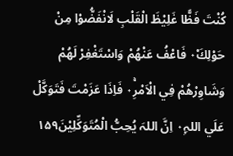كُنْتَ فَظًّا غَلِيْظَ الْقَلْبِ لَانْفَضُّوْا مِنْ حَوْلِكَ۰۠ فَاعْفُ عَنْھُمْ وَاسْتَغْفِرْ لَھُمْ وَشَاوِرْھُمْ فِي الْاَمْرِ۰ۚ فَاِذَا عَزَمْتَ فَتَوَكَّلْ عَلَي اللہِ۰ۭ اِنَّ اللہَ يُحِبُّ الْمُتَوَكِّلِيْنَ۱۵۹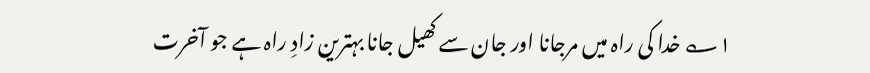۱؎ خدا کی راہ میں مرجانا اور جان سے کھیل جانا بہترین زادِ راہ ہے جو آخرت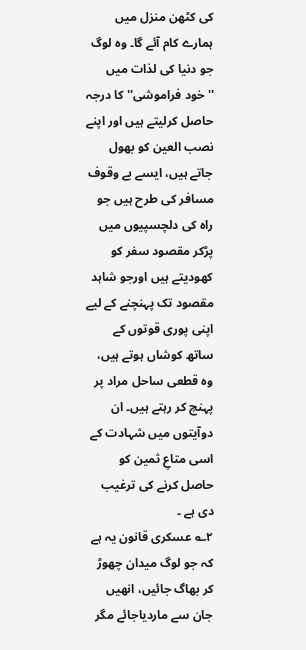کی کٹھن منزل میں ہمارے کام آئے گا۔ وہ لوگ جو دنیا کی لذات میں ''خود فراموشی'' کا درجہ حاصل کرلیتے ہیں اور اپنے نصب العین کو بھول جاتے ہیں، ایسے بے وقوف مسافر کی طرح ہیں جو راہ کی دلچسپیوں میں پڑکر مقصود سفر کو کھودیتے ہیں اورجو شاہد مقصود تک پہنچنے کے لیے اپنی پوری قوتوں کے ساتھ کوشاں ہوتے ہیں، وہ قطعی ساحل مراد پر پہنچ کر رہتے ہیں۔ ان دوآیتوں میں شہادت کے اسی متاعِ ثمین کو حاصل کرنے کی ترغیب دی ہے ۔
۲؎ عسکری قانون یہ ہے کہ جو لوگ میدان چھوڑ کر بھاگ جائیں، انھیں جان سے ماردیاجائے مگر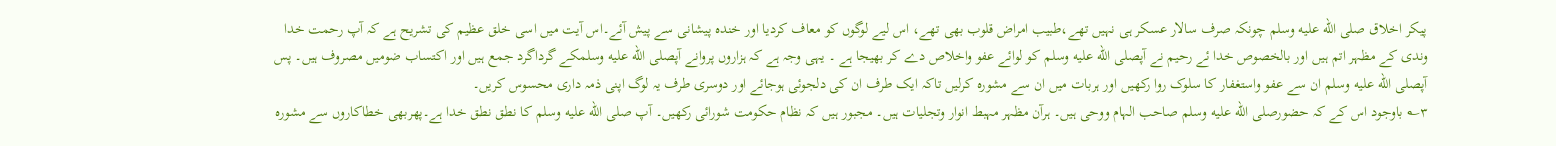پیکر اخلاق صلى الله عليه وسلم چونکہ صرف سالار عسکر ہی نہیں تھے،طبیب امراض قلوب بھی تھے، اس لیے لوگوں کو معاف کردیا اور خندہ پیشانی سے پیش آئے۔اس آیت میں اسی خلق عظیم کی تشریح ہے کہ آپ رحمت خدا وندی کے مظہر اتم ہیں اور بالخصوص خدا ئے رحیم نے آپصلى الله عليه وسلم کو لوائے عفو واخلاص دے کر بھیجا ہے ۔ یہی وجہ ہے کہ ہزاروں پروانے آپصلى الله عليه وسلمکے گرداگرد جمع ہیں اور اکتساب ضومیں مصروف ہیں۔ پس آپصلى الله عليه وسلم ان سے عفو واستغفار کا سلوک روا رکھیں اور ہربات میں ان سے مشورہ کرلیں تاکہ ایک طرف ان کی دلجوئی ہوجائے اور دوسری طرف یہ لوگ اپنی ذمہ داری محسوس کریں۔
۳؎ باوجود اس کے کہ حضورصلى الله عليه وسلم صاحب الہام ووحی ہیں۔ ہرآن مظہر مہبط انوار وتجلیات ہیں۔ مجبور ہیں کہ نظام حکومت شورائی رکھیں۔ آپ صلى الله عليه وسلم کا نطق نطق خدا ہے۔پھربھی خطاکاروں سے مشورہ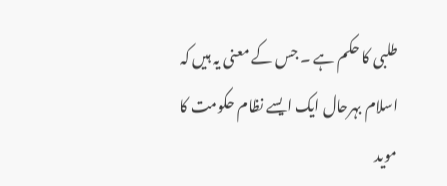طلبی کا حکم ہے ۔ جس کے معنی یہ ہیں کہ اسلام بہرحال ایک ایسے نظام حکومت کا موید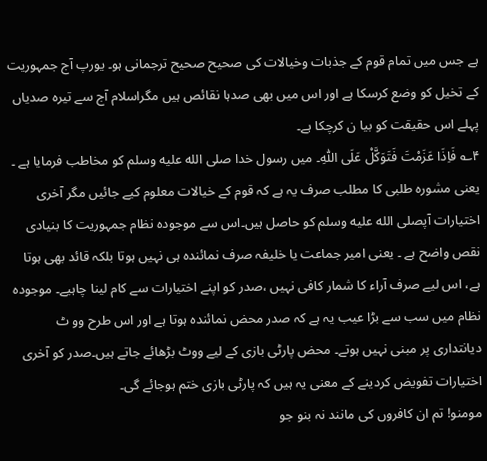ہے جس میں تمام قوم کے جذبات وخیالات کی صحیح صحیح ترجمانی ہو۔ یورپ آج جمہوریت کے تخیل کو وضع کرسکا ہے اور اس میں بھی صدہا نقائص ہیں مگراسلام آج سے تیرہ صدیاں پہلے اس حقیقت کو بیا ن کرچکا ہے۔
۴؎ فَاِذَا عَزَمْتَ فَتَوَکَّلْ عَلَی اللّٰہِ۔ میں رسول خدا صلى الله عليه وسلم کو مخاطب فرمایا ہے ۔ یعنی مشورہ طلبی کا مطلب صرف یہ ہے کہ قوم کے خیالات معلوم کیے جائیں مگر آخری اختیارات آپصلى الله عليه وسلم کو حاصل ہیں۔اس سے موجودہ نظام جمہوریت کا بنیادی نقص واضح ہے ۔ یعنی امیر جماعت یا خلیفہ صرف نمائندہ ہی نہیں ہوتا بلکہ قائد بھی ہوتا ہے، اس لیے صرف آراء کا شمار کافی نہیں ،صدر کو اپنے اختیارات سے کام لینا چاہیے۔ موجودہ نظام میں سب سے بڑا عیب یہ ہے کہ صدر محض نمائندہ ہوتا ہے اور اس طرح وو ٹ دیانتداری پر مبنی نہیں ہوتے۔ محض پارٹی بازی کے لیے ووٹ بڑھائے جاتے ہیں۔صدر کو آخری اختیارات تفویض کردینے کے معنی یہ ہیں کہ پارٹی بازی ختم ہوجائے گی۔
مومنو! تم ان کافروں کی مانند نہ بنو جو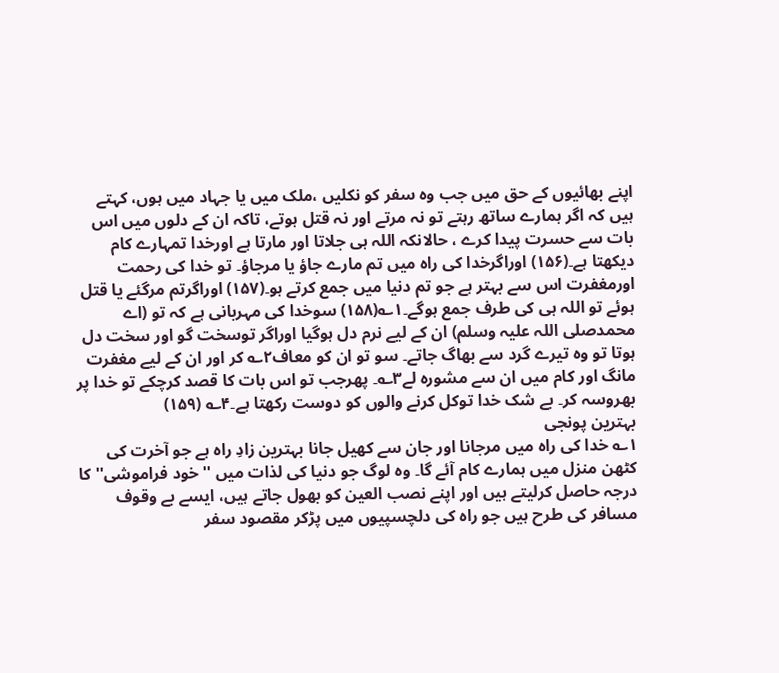اپنے بھائیوں کے حق میں جب وہ سفر کو نکلیں ،ملک میں یا جہاد میں ہوں، کہتے ہیں کہ اگر ہمارے ساتھ رہتے تو نہ مرتے اور نہ قتل ہوتے، تاکہ ان کے دلوں میں اس بات سے حسرت پیدا کرے ، حالانکہ اللہ ہی جلاتا اور مارتا ہے اورخدا تمہارے کام دیکھتا ہے۔(۱۵۶) اوراگرخدا کی راہ میں تم مارے جاؤ یا مرجاؤ۔ تو خدا کی رحمت اورمغفرت اس سے بہتر ہے جو تم دنیا میں جمع کرتے ہو۔(۱۵۷) اوراگرتم مرگئے یا قتل ہوئے تو اللہ ہی کی طرف جمع ہوگے۔۱؎(۱۵۸) سوخدا کی مہربانی ہے کہ تو (اے محمدصلی اللہ علیہ وسلم) ان کے لیے نرم دل ہوگیا اوراگر توسخت گو اور سخت دل ہوتا تو وہ تیرے گرد سے بھاگ جاتے۔ سو تو ان کو معاف۲؎ کر اور ان کے لیے مغفرت مانگ اور کام میں ان سے مشورہ لے۳؎۔ پھرجب تو اس بات کا قصد کرچکے تو خدا پر بھروسہ کر۔ بے شک خدا توکل کرنے والوں کو دوست رکھتا ہے۔۴؎ (۱۵۹)
بہترین پونجی
۱؎ خدا کی راہ میں مرجانا اور جان سے کھیل جانا بہترین زادِ راہ ہے جو آخرت کی کٹھن منزل میں ہمارے کام آئے گا۔ وہ لوگ جو دنیا کی لذات میں ''خود فراموشی'' کا درجہ حاصل کرلیتے ہیں اور اپنے نصب العین کو بھول جاتے ہیں، ایسے بے وقوف مسافر کی طرح ہیں جو راہ کی دلچسپیوں میں پڑکر مقصود سفر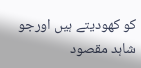کو کھودیتے ہیں اورجو شاہد مقصود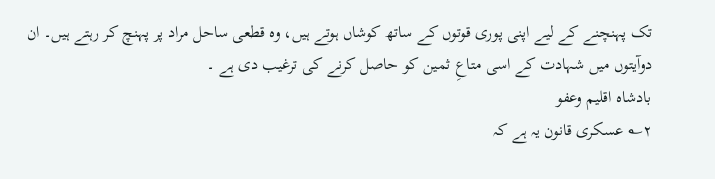تک پہنچنے کے لیے اپنی پوری قوتوں کے ساتھ کوشاں ہوتے ہیں، وہ قطعی ساحل مراد پر پہنچ کر رہتے ہیں۔ ان دوآیتوں میں شہادت کے اسی متاعِ ثمین کو حاصل کرنے کی ترغیب دی ہے ۔
بادشاہ اقلیم وعفو
۲؎ عسکری قانون یہ ہے کہ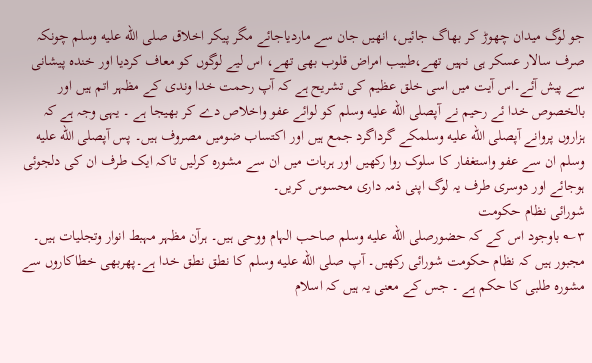جو لوگ میدان چھوڑ کر بھاگ جائیں، انھیں جان سے ماردیاجائے مگر پیکر اخلاق صلى الله عليه وسلم چونکہ صرف سالار عسکر ہی نہیں تھے،طبیب امراض قلوب بھی تھے، اس لیے لوگوں کو معاف کردیا اور خندہ پیشانی سے پیش آئے۔اس آیت میں اسی خلق عظیم کی تشریح ہے کہ آپ رحمت خدا وندی کے مظہر اتم ہیں اور بالخصوص خدا ئے رحیم نے آپصلى الله عليه وسلم کو لوائے عفو واخلاص دے کر بھیجا ہے ۔ یہی وجہ ہے کہ ہزاروں پروانے آپصلى الله عليه وسلمکے گرداگرد جمع ہیں اور اکتساب ضومیں مصروف ہیں۔ پس آپصلى الله عليه وسلم ان سے عفو واستغفار کا سلوک روا رکھیں اور ہربات میں ان سے مشورہ کرلیں تاکہ ایک طرف ان کی دلجوئی ہوجائے اور دوسری طرف یہ لوگ اپنی ذمہ داری محسوس کریں۔
شورائی نظام حکومت
۳؎ باوجود اس کے کہ حضورصلى الله عليه وسلم صاحب الہام ووحی ہیں۔ ہرآن مظہر مہبط انوار وتجلیات ہیں۔ مجبور ہیں کہ نظام حکومت شورائی رکھیں۔ آپ صلى الله عليه وسلم کا نطق نطق خدا ہے۔پھربھی خطاکاروں سے مشورہ طلبی کا حکم ہے ۔ جس کے معنی یہ ہیں کہ اسلام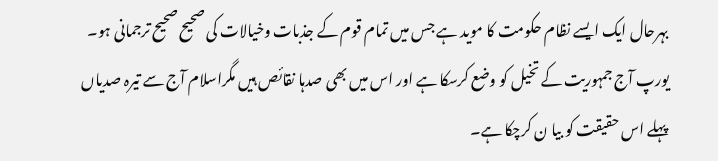بہرحال ایک ایسے نظام حکومت کا موید ہے جس میں تمام قوم کے جذبات وخیالات کی صحیح صحیح ترجمانی ہو۔ یورپ آج جمہوریت کے تخیل کو وضع کرسکا ہے اور اس میں بھی صدہا نقائص ہیں مگراسلام آج سے تیرہ صدیاں پہلے اس حقیقت کو بیا ن کرچکا ہے۔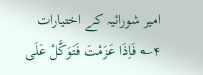امیر شورائیہ کے اختیارات
۴؎ فَاِذَا عَزَمْتَ فَتَوَکَّلْ عَلَی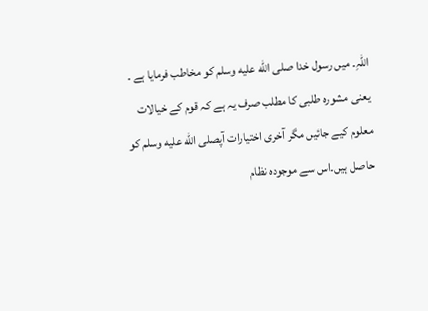اللّٰہِ۔ میں رسول خدا صلى الله عليه وسلم کو مخاطب فرمایا ہے ۔ یعنی مشورہ طلبی کا مطلب صرف یہ ہے کہ قوم کے خیالات معلوم کیے جائیں مگر آخری اختیارات آپصلى الله عليه وسلم کو حاصل ہیں۔اس سے موجودہ نظام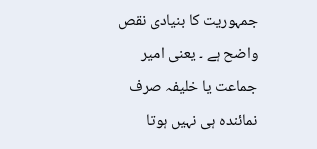جمہوریت کا بنیادی نقص واضح ہے ۔ یعنی امیر جماعت یا خلیفہ صرف نمائندہ ہی نہیں ہوتا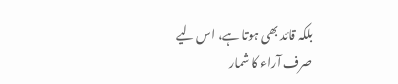بلکہ قائد بھی ہوتا ہے، اس لیے صرف آراء کا شمار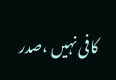کافی نہیں ،صدر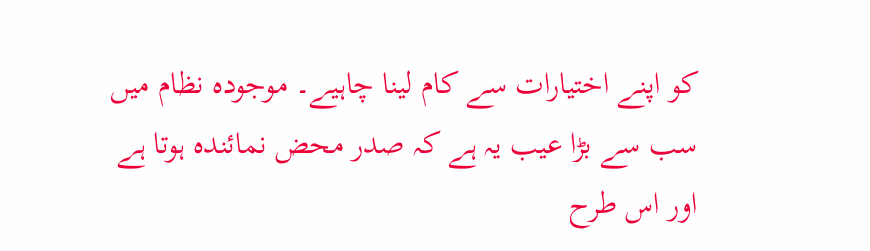کو اپنے اختیارات سے کام لینا چاہیے۔ موجودہ نظام میں سب سے بڑا عیب یہ ہے کہ صدر محض نمائندہ ہوتا ہے اور اس طرح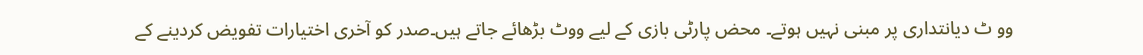وو ٹ دیانتداری پر مبنی نہیں ہوتے۔ محض پارٹی بازی کے لیے ووٹ بڑھائے جاتے ہیں۔صدر کو آخری اختیارات تفویض کردینے کے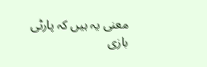معنی یہ ہیں کہ پارٹی بازی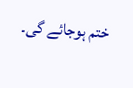ختم ہوجائے گی۔